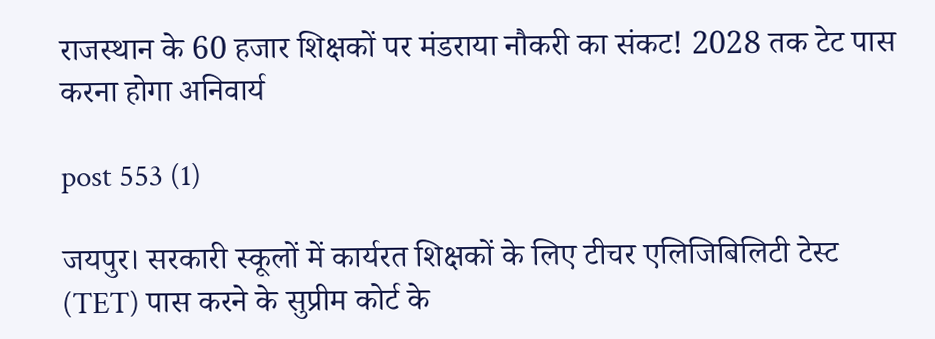राजस्थान के 60 हजार शिक्षकों पर मंडराया नौकरी का संकट! 2028 तक टेट पास करना होगा अनिवार्य

post 553 (1)

जयपुर। सरकारी स्कूलों में कार्यरत शिक्षकों के लिए टीचर एलिजिबिलिटी टेस्ट (TET) पास करने के सुप्रीम कोर्ट के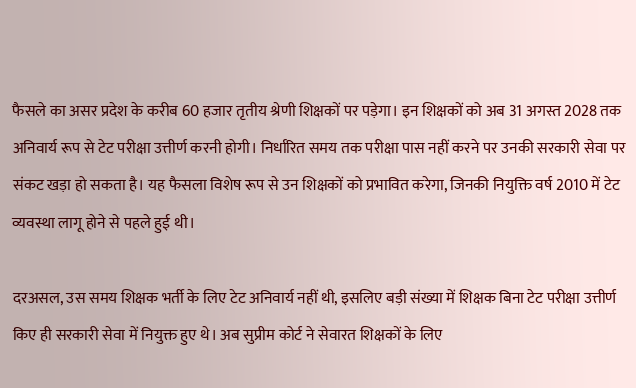फैसले का असर प्रदेश के करीब 60 हजार तृतीय श्रेणी शिक्षकों पर पड़ेगा। इन शिक्षकों को अब 31 अगस्त 2028 तक अनिवार्य रूप से टेट परीक्षा उत्तीर्ण करनी होगी। निर्धारित समय तक परीक्षा पास नहीं करने पर उनकी सरकारी सेवा पर संकट खड़ा हो सकता है। यह फैसला विशेष रूप से उन शिक्षकों को प्रभावित करेगा, जिनकी नियुक्ति वर्ष 2010 में टेट व्यवस्था लागू होने से पहले हुई थी।

दरअसल, उस समय शिक्षक भर्ती के लिए टेट अनिवार्य नहीं थी, इसलिए बड़ी संख्या में शिक्षक बिना टेट परीक्षा उत्तीर्ण किए ही सरकारी सेवा में नियुक्त हुए थे। अब सुप्रीम कोर्ट ने सेवारत शिक्षकों के लिए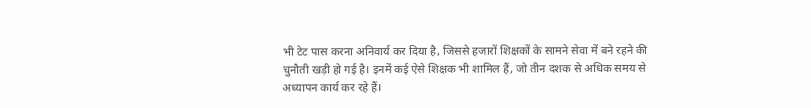भी टेट पास करना अनिवार्य कर दिया है, जिससे हजारों शिक्षकों के सामने सेवा में बने रहने की चुनौती खड़ी हो गई है। इनमें कई ऐसे शिक्षक भी शामिल हैं, जो तीन दशक से अधिक समय से अध्यापन कार्य कर रहे हैं।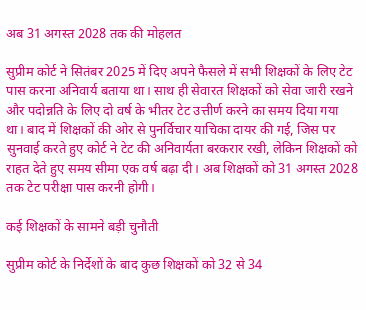अब 31 अगस्त 2028 तक की मोहलत

सुप्रीम कोर्ट ने सितंबर 2025 में दिए अपने फैसले में सभी शिक्षकों के लिए टेट पास करना अनिवार्य बताया था। साथ ही सेवारत शिक्षकों को सेवा जारी रखने और पदोन्नति के लिए दो वर्ष के भीतर टेट उत्तीर्ण करने का समय दिया गया था। बाद में शिक्षकों की ओर से पुनर्विचार याचिका दायर की गई, जिस पर सुनवाई करते हुए कोर्ट ने टेट की अनिवार्यता बरकरार रखी, लेकिन शिक्षकों को राहत देते हुए समय सीमा एक वर्ष बढ़ा दी। अब शिक्षकों को 31 अगस्त 2028 तक टेट परीक्षा पास करनी होगी।

कई शिक्षकों के सामने बड़ी चुनौती

सुप्रीम कोर्ट के निर्देशों के बाद कुछ शिक्षकों को 32 से 34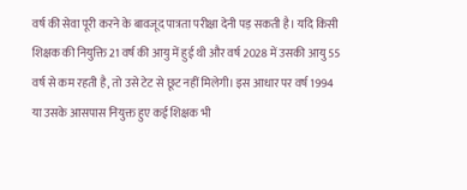वर्ष की सेवा पूरी करने के बावजूद पात्रता परीक्षा देनी पड़ सकती है। यदि किसी शिक्षक की नियुक्ति 21 वर्ष की आयु में हुई थी और वर्ष 2028 में उसकी आयु 55 वर्ष से कम रहती है, तो उसे टेट से छूट नहीं मिलेगी। इस आधार पर वर्ष 1994 या उसके आसपास नियुक्त हुए कई शिक्षक भी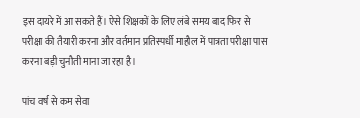इस दायरे में आ सकते हैं। ऐसे शिक्षकों के लिए लंबे समय बाद फिर से परीक्षा की तैयारी करना और वर्तमान प्रतिस्पर्धी माहौल में पात्रता परीक्षा पास करना बड़ी चुनौती माना जा रहा है।

पांच वर्ष से कम सेवा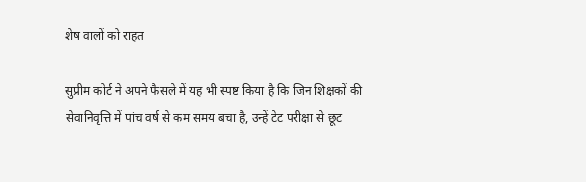शेष वालों को राहत

सुप्रीम कोर्ट ने अपने फैसले में यह भी स्पष्ट किया है कि जिन शिक्षकों की सेवानिवृत्ति में पांच वर्ष से कम समय बचा है, उन्हें टेट परीक्षा से छूट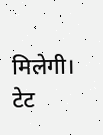मिलेगी। टेट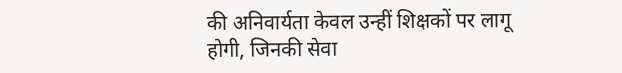की अनिवार्यता केवल उन्हीं शिक्षकों पर लागू होगी, जिनकी सेवा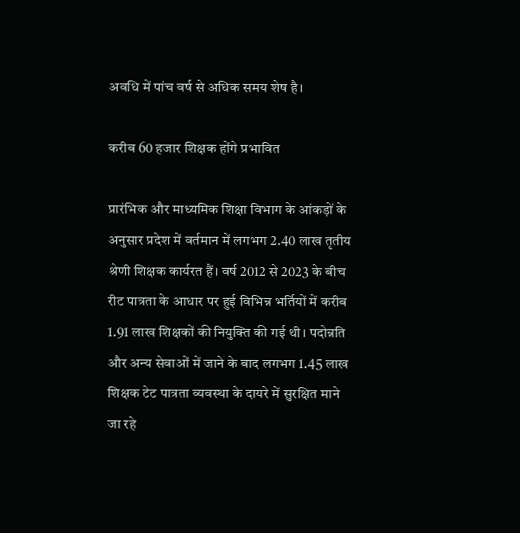अवधि में पांच वर्ष से अधिक समय शेष है।

करीब 60 हजार शिक्षक होंगे प्रभावित

प्रारंभिक और माध्यमिक शिक्षा विभाग के आंकड़ों के अनुसार प्रदेश में वर्तमान में लगभग 2.40 लाख तृतीय श्रेणी शिक्षक कार्यरत हैं। वर्ष 2012 से 2023 के बीच रीट पात्रता के आधार पर हुई विभिन्न भर्तियों में करीब 1.91 लाख शिक्षकों की नियुक्ति की गई थी। पदोन्नति और अन्य सेवाओं में जाने के बाद लगभग 1.45 लाख शिक्षक टेट पात्रता व्यवस्था के दायरे में सुरक्षित माने जा रहे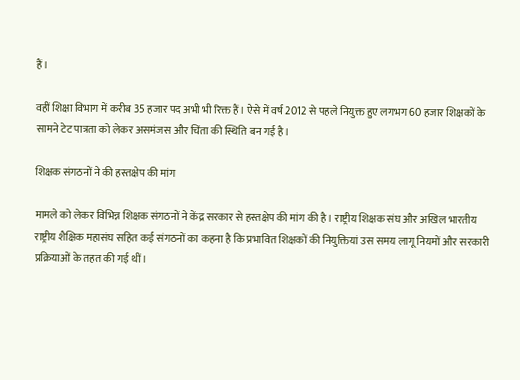हैं।

वहीं शिक्षा विभाग में करीब 35 हजार पद अभी भी रिक्त हैं। ऐसे में वर्ष 2012 से पहले नियुक्त हुए लगभग 60 हजार शिक्षकों के सामने टेट पात्रता को लेकर असमंजस और चिंता की स्थिति बन गई है।

शिक्षक संगठनों ने की हस्तक्षेप की मांग

मामले को लेकर विभिन्न शिक्षक संगठनों ने केंद्र सरकार से हस्तक्षेप की मांग की है। राष्ट्रीय शिक्षक संघ और अखिल भारतीय राष्ट्रीय शैक्षिक महासंघ सहित कई संगठनों का कहना है कि प्रभावित शिक्षकों की नियुक्तियां उस समय लागू नियमों और सरकारी प्रक्रियाओं के तहत की गई थीं।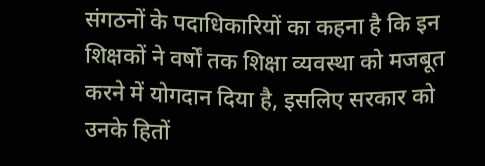संगठनों के पदाधिकारियों का कहना है कि इन शिक्षकों ने वर्षों तक शिक्षा व्यवस्था को मजबूत करने में योगदान दिया है, इसलिए सरकार को उनके हितों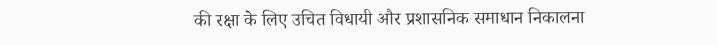की रक्षा के लिए उचित विधायी और प्रशासनिक समाधान निकालना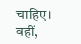चाहिए। वहीं,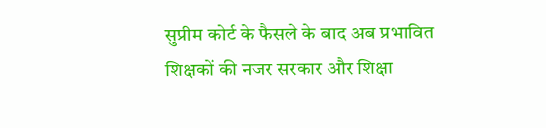सुप्रीम कोर्ट के फैसले के बाद अब प्रभावित शिक्षकों की नजर सरकार और शिक्षा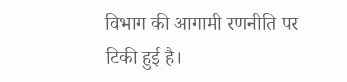विभाग की आगामी रणनीति पर टिकी हुई है।